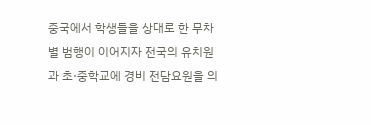중국에서 학생들을 상대로 한 무차별 범행이 이어지자 전국의 유치원과 초·중학교에 경비 전담요원을 의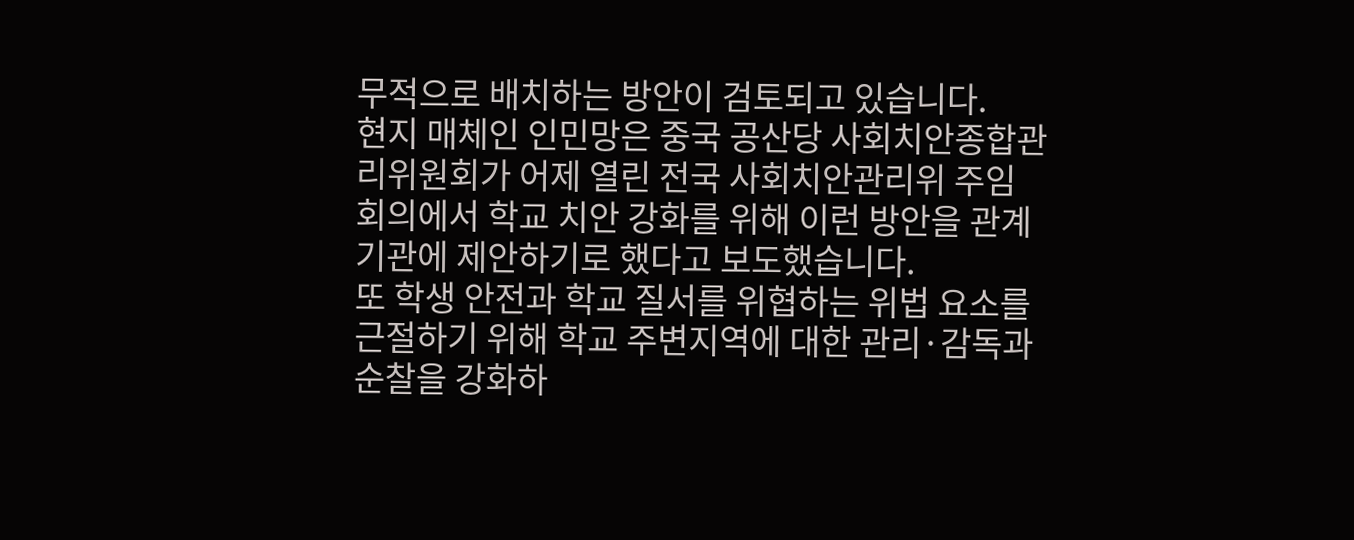무적으로 배치하는 방안이 검토되고 있습니다.
현지 매체인 인민망은 중국 공산당 사회치안종합관리위원회가 어제 열린 전국 사회치안관리위 주임 회의에서 학교 치안 강화를 위해 이런 방안을 관계기관에 제안하기로 했다고 보도했습니다.
또 학생 안전과 학교 질서를 위협하는 위법 요소를 근절하기 위해 학교 주변지역에 대한 관리·감독과 순찰을 강화하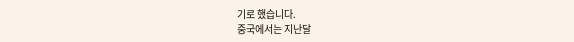기로 했습니다.
중국에서는 지난달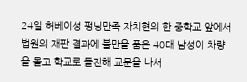24일 허베이성 펑닝만족 자치현의 한 중학교 앞에서 법원의 재판 결과에 불만을 품은 40대 남성이 차량을 몰고 학교로 돌진해 교문을 나서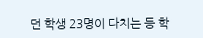던 학생 23명이 다치는 등 학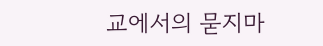교에서의 묻지마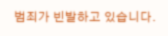범죄가 빈발하고 있습니다.